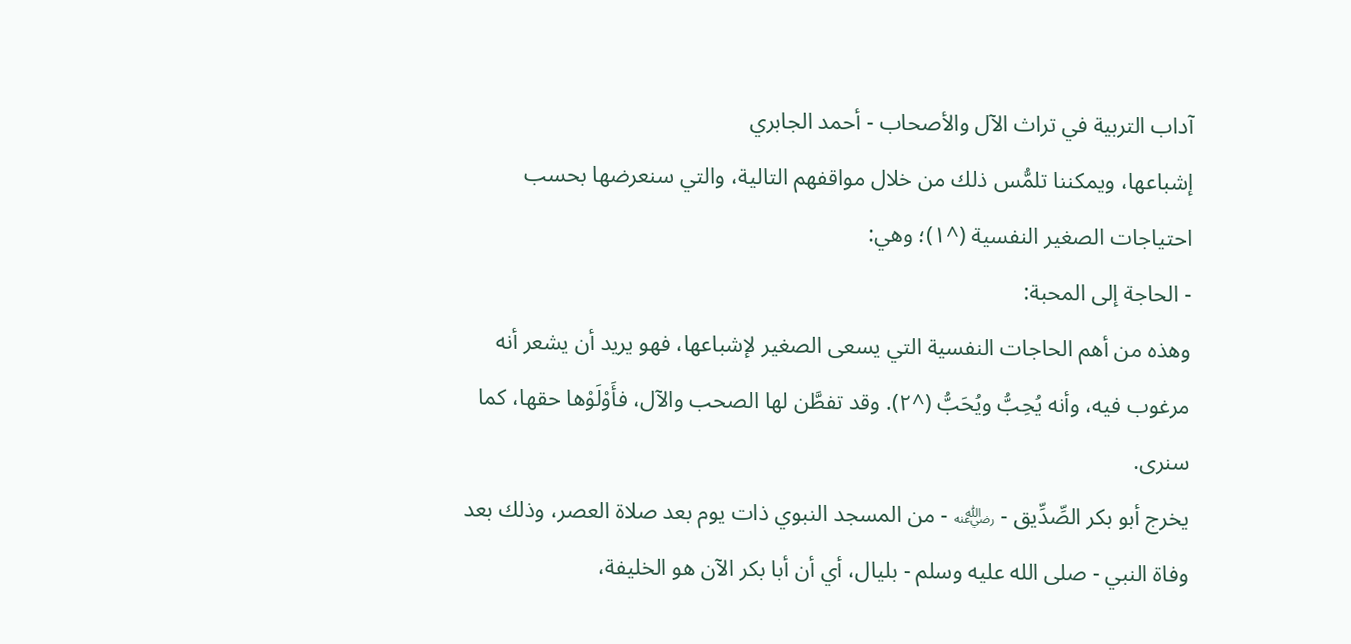آداب التربية في تراث الآل والأصحاب - أحمد الجابري
إشباعها، ويمكننا تلمُّس ذلك من خلال مواقفهم التالية، والتي سنعرضها بحسب احتياجات الصغير النفسية (^١)؛ وهي:
- الحاجة إلى المحبة:
وهذه من أهم الحاجات النفسية التي يسعى الصغير لإشباعها، فهو يريد أن يشعر أنه مرغوب فيه، وأنه يُحِبُّ ويُحَبُّ (^٢). وقد تفطَّن لها الصحب والآل، فأَوْلَوْها حقها، كما سنرى.
يخرج أبو بكر الصِّدِّيق - ﵁ - من المسجد النبوي ذات يوم بعد صلاة العصر، وذلك بعد وفاة النبي - صلى الله عليه وسلم - بليال، أي أن أبا بكر الآن هو الخليفة،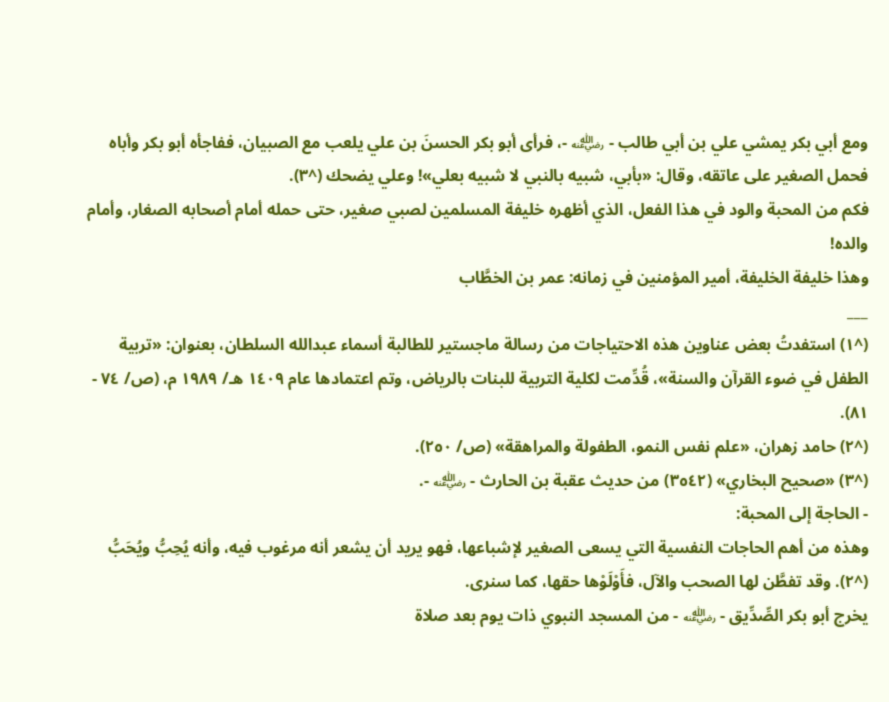ومع أبي بكر يمشي علي بن أبي طالب - ﵁ -، فرأى أبو بكر الحسنَ بن علي يلعب مع الصبيان، ففاجأه أبو بكر وأباه فحمل الصغير على عاتقه، وقال: «بأبي، شبيه بالنبي لا شبيه بعلي»! وعلي يضحك (^٣).
فكم من المحبة والود في هذا الفعل، الذي أظهره خليفة المسلمين لصبي صغير، حتى حمله أمام أصحابه الصغار، وأمام والده!
وهذا خليفة الخليفة، أمير المؤمنين في زمانه: عمر بن الخطَّاب
___
(^١) استفدتُ بعض عناوين هذه الاحتياجات من رسالة ماجستير للطالبة أسماء عبدالله السلطان، بعنوان: «تربية الطفل في ضوء القرآن والسنة»، قُدِّمت لكلية التربية للبنات بالرياض، وتم اعتمادها عام ١٤٠٩ هـ/ ١٩٨٩ م، (ص/ ٧٤ - ٨١).
(^٢) حامد زهران، «علم نفس النمو، الطفولة والمراهقة» (ص/ ٢٥٠).
(^٣) «صحيح البخاري» (٣٥٤٢) من حديث عقبة بن الحارث - ﵁ -.
- الحاجة إلى المحبة:
وهذه من أهم الحاجات النفسية التي يسعى الصغير لإشباعها، فهو يريد أن يشعر أنه مرغوب فيه، وأنه يُحِبُّ ويُحَبُّ (^٢). وقد تفطَّن لها الصحب والآل، فأَوْلَوْها حقها، كما سنرى.
يخرج أبو بكر الصِّدِّيق - ﵁ - من المسجد النبوي ذات يوم بعد صلاة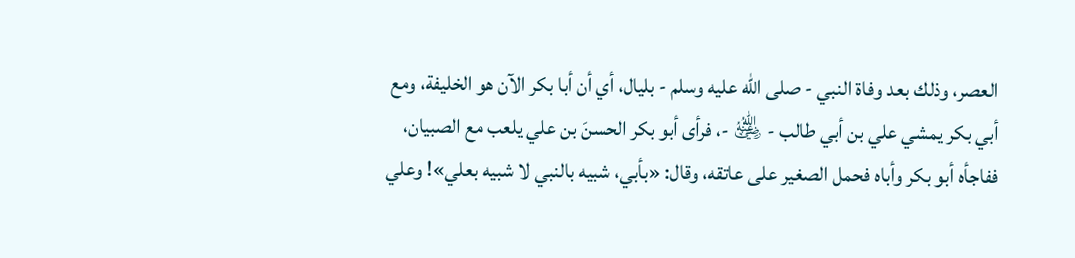العصر، وذلك بعد وفاة النبي - صلى الله عليه وسلم - بليال، أي أن أبا بكر الآن هو الخليفة، ومع أبي بكر يمشي علي بن أبي طالب - ﵁ -، فرأى أبو بكر الحسنَ بن علي يلعب مع الصبيان، ففاجأه أبو بكر وأباه فحمل الصغير على عاتقه، وقال: «بأبي، شبيه بالنبي لا شبيه بعلي»! وعلي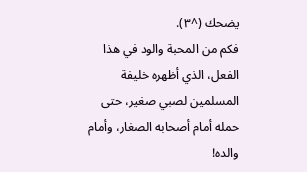يضحك (^٣).
فكم من المحبة والود في هذا الفعل، الذي أظهره خليفة المسلمين لصبي صغير، حتى حمله أمام أصحابه الصغار، وأمام والده!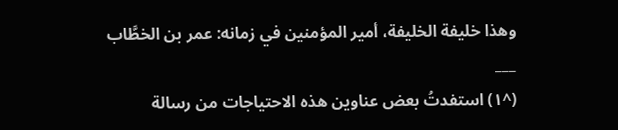وهذا خليفة الخليفة، أمير المؤمنين في زمانه: عمر بن الخطَّاب
___
(^١) استفدتُ بعض عناوين هذه الاحتياجات من رسالة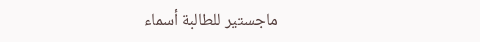ماجستير للطالبة أسماء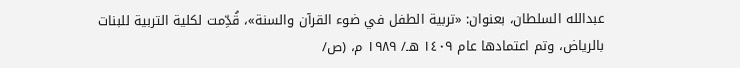عبدالله السلطان، بعنوان: «تربية الطفل في ضوء القرآن والسنة»، قُدِّمت لكلية التربية للبنات بالرياض، وتم اعتمادها عام ١٤٠٩ هـ/ ١٩٨٩ م، (ص/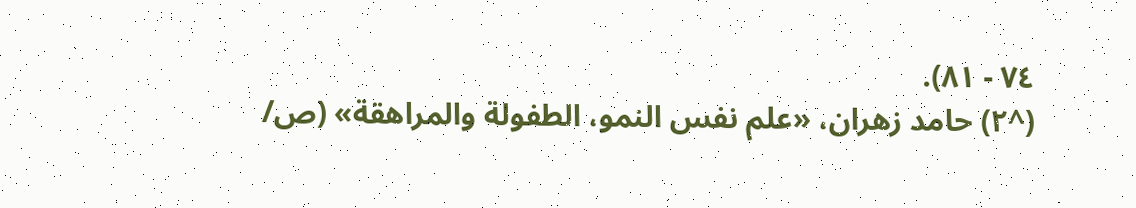٧٤ - ٨١).
(^٢) حامد زهران، «علم نفس النمو، الطفولة والمراهقة» (ص/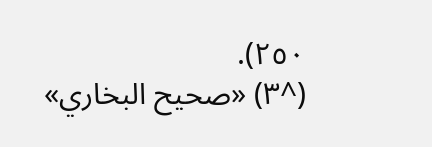٢٥٠).
(^٣) «صحيح البخاري»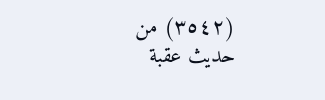(٣٥٤٢) من حديث عقبة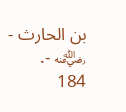بن الحارث - ﵁ -.
184